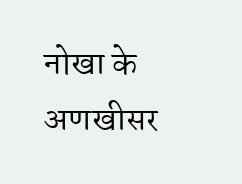नोखा के अणखीसर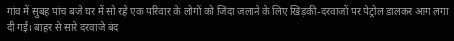गांव में सुबह पांच बजे घर में सो रहे एक परिवार के लोगों को जिंदा जलाने के लिए खिड़की-दरवाजों पर पेट्रोल डालकर आग लगा दी गई। बाहर से सारे दरवाजे बंद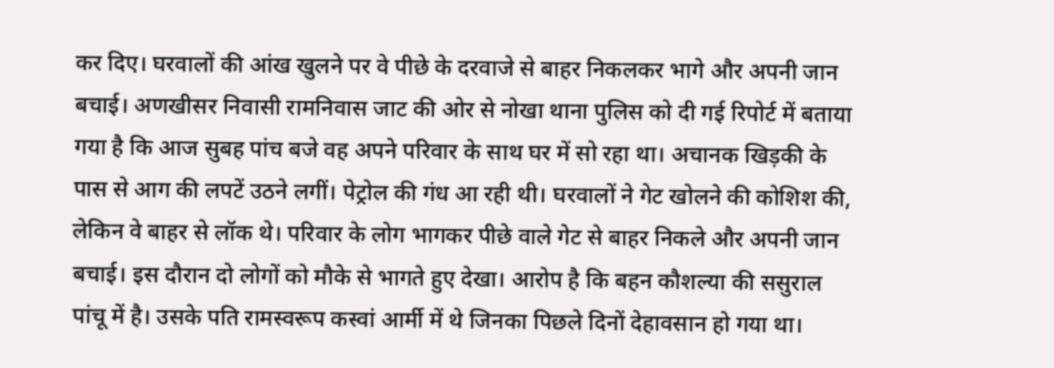कर दिए। घरवालों की आंख खुलने पर वे पीछे के दरवाजे से बाहर निकलकर भागे और अपनी जान बचाई। अणखीसर निवासी रामनिवास जाट की ओर से नोखा थाना पुलिस को दी गई रिपोर्ट में बताया गया है कि आज सुबह पांच बजे वह अपने परिवार के साथ घर में सो रहा था। अचानक खिड़की के पास से आग की लपटें उठने लगीं। पेट्रोल की गंध आ रही थी। घरवालों ने गेट खोलने की कोशिश की, लेकिन वे बाहर से लॉक थे। परिवार के लोग भागकर पीछे वाले गेट से बाहर निकले और अपनी जान बचाई। इस दौरान दो लोगों को मौके से भागते हुए देखा। आरोप है कि बहन कौशल्या की ससुराल पांचू में है। उसके पति रामस्वरूप कस्वां आर्मी में थे जिनका पिछले दिनों देहावसान हो गया था।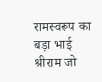रामस्वरूप का बड़ा भाई श्रीराम जो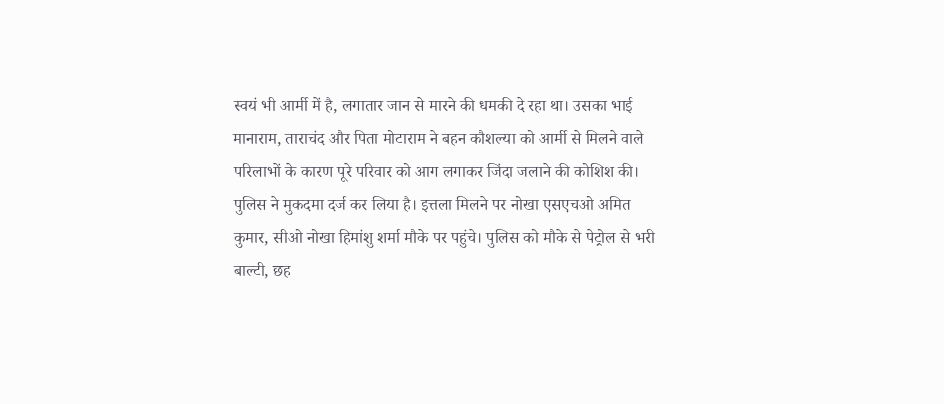स्वयं भी आर्मी में है, लगातार जान से मारने की धमकी दे रहा था। उसका भाई मानाराम, ताराचंद और पिता मोटाराम ने बहन कौशल्या को आर्मी से मिलने वाले परिलाभों के कारण पूरे परिवार को आग लगाकर जिंदा जलाने की कोशिश की। पुलिस ने मुकदमा दर्ज कर लिया है। इत्तला मिलने पर नोखा एसएचओ अमित कुमार, सीओ नोखा हिमांशु शर्मा मौके पर पहुंचे। पुलिस को मौके से पेट्रोल से भरी बाल्टी, छह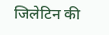जिलेटिन की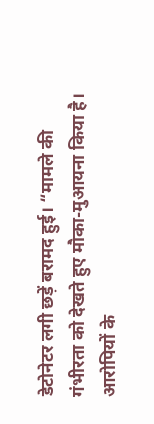डेटोनेटर लगी छड़ें बरामद हुई। “मामले की गंभीरता को देखते हुए मौका-मुआयना किया है। आरोपियों के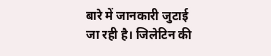बारे में जानकारी जुटाई जा रही है। जिलेटिन की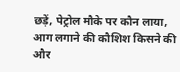छड़ें, पेट्रोल मौके पर कौन लाया, आग लगाने की कौशिश किसने की और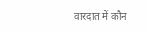वारदात में कौन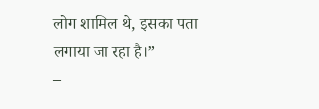लोग शामिल थे, इसका पता लगाया जा रहा है।”
–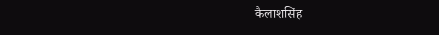कैलाशसिंह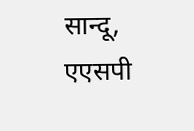सान्दू, एएसपी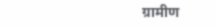ग्रामीण